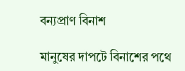বন্যপ্রাণ বিনাশ

মানুষের দাপটে বিনাশের পথে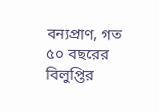বন্যপ্রাণ, গত ৫০ বছরের বিলুপ্তির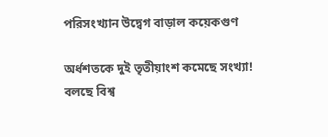পরিসংখ্যান উদ্বেগ বাড়াল কয়েকগুণ

অর্ধশতকে দুই তৃতীয়াংশ কমেছে সংখ্যা! বলছে বিশ্ব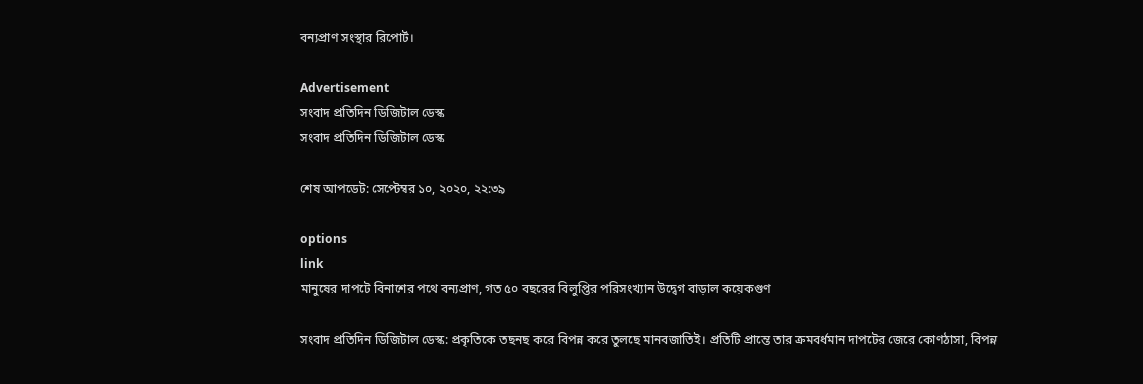বন্যপ্রাণ সংস্থার রিপোর্ট।

Advertisement
সংবাদ প্রতিদিন ডিজিটাল ডেস্ক
সংবাদ প্রতিদিন ডিজিটাল ডেস্ক

শেষ আপডেট: সেপ্টেম্বর ১০, ২০২০, ২২:৩৯

options
link
মানুষের দাপটে বিনাশের পথে বন্যপ্রাণ, গত ৫০ বছরের বিলুপ্তির পরিসংখ্যান উদ্বেগ বাড়াল কয়েকগুণ

সংবাদ প্রতিদিন ডিজিটাল ডেস্ক: প্রকৃতিকে তছনছ করে বিপন্ন করে তুলছে মানবজাতিই। প্রতিটি প্রান্তে তার ক্রমবর্ধমান দাপটের জেরে কোণঠাসা, বিপন্ন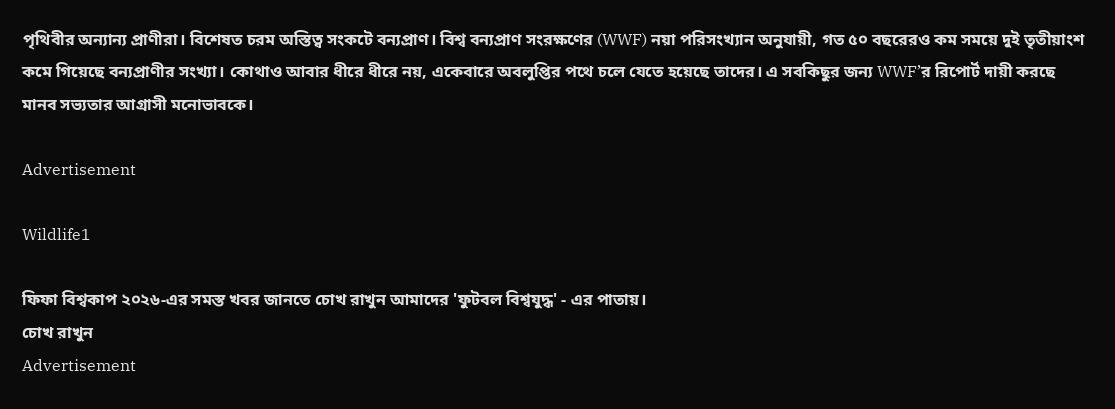পৃথিবীর অন্যান্য প্রাণীরা। বিশেষত চরম অস্তিত্ব সংকটে বন্যপ্রাণ। বিশ্ব বন্যপ্রাণ সংরক্ষণের (WWF) নয়া পরিসংখ্যান অনুযায়ী, গত ৫০ বছরেরও কম সময়ে দুই তৃতীয়াংশ কমে গিয়েছে বন্যপ্রাণীর সংখ্যা। কোথাও আবার ধীরে ধীরে নয়, একেবারে অবলুপ্তির পথে চলে যেতে হয়েছে তাদের। এ সবকিছুর জন্য WWF’র রিপোর্ট দায়ী করছে মানব সভ্যতার আগ্রাসী মনোভাবকে।

Advertisement

Wildlife1

ফিফা বিশ্বকাপ ২০২৬-এর সমস্ত খবর জানতে চোখ রাখুন আমাদের 'ফুটবল বিশ্বযুদ্ধ' - এর পাতায়।
চোখ রাখুন
Advertisement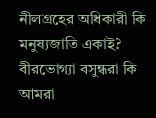নীলগ্রহের অধিকারী কি মনুষ্যজাতি একাই? বীরভোগ্যা বসুন্ধরা কি আমরা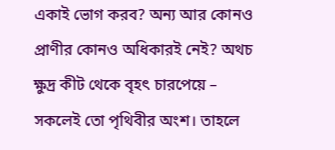একাই ভোগ করব? অন্য আর কোনও প্রাণীর কোনও অধিকারই নেই? অথচ ক্ষুদ্র কীট থেকে বৃহৎ চারপেয়ে – সকলেই তো পৃথিবীর অংশ। তাহলে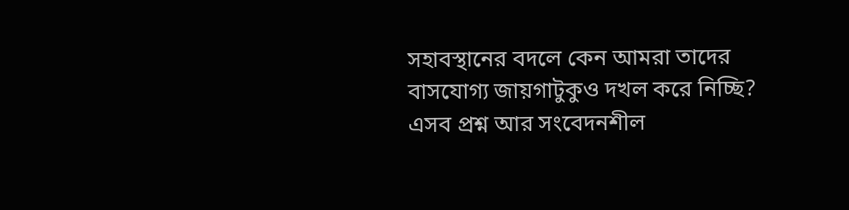সহাবস্থানের বদলে কেন আমরা তাদের বাসযোগ্য জায়গাটুকুও দখল করে নিচ্ছি? এসব প্রশ্ন আর সংবেদনশীল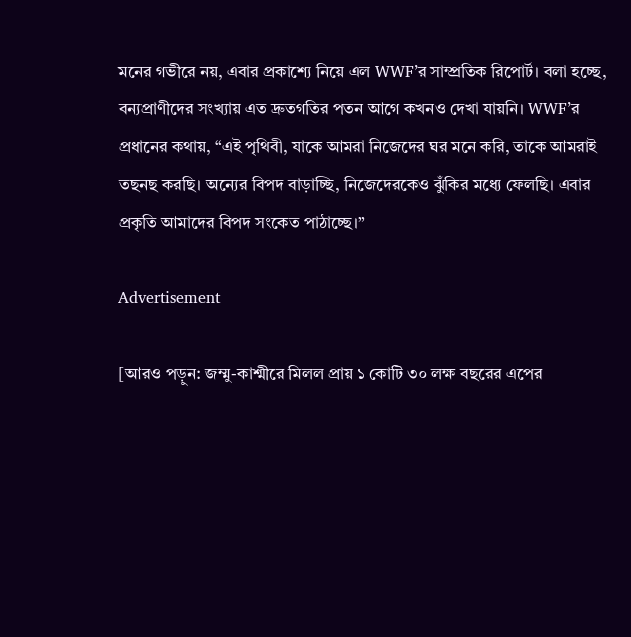মনের গভীরে নয়, এবার প্রকাশ্যে নিয়ে এল WWF’র সাম্প্রতিক রিপোর্ট। বলা হচ্ছে, বন্যপ্রাণীদের সংখ্যায় এত দ্রুতগতির পতন আগে কখনও দেখা যায়নি। WWF’র প্রধানের কথায়, “এই পৃথিবী, যাকে আমরা নিজেদের ঘর মনে করি, তাকে আমরাই তছনছ করছি। অন্যের বিপদ বাড়াচ্ছি, নিজেদেরকেও ঝুঁকির মধ্যে ফেলছি। এবার প্রকৃতি আমাদের বিপদ সংকেত পাঠাচ্ছে।”

Advertisement

[আরও পড়ুন: জম্মু-কাশ্মীরে মিলল প্রায় ১ কোটি ৩০ লক্ষ বছরের এপের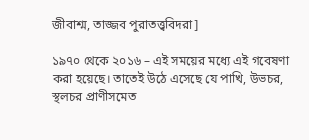জীবাশ্ম, তাজ্জব পুরাতত্ত্ববিদরা]

১৯৭০ থেকে ২০১৬ – এই সময়ের মধ্যে এই গবেষণা করা হয়েছে। তাতেই উঠে এসেছে যে পাখি, উভচর, স্থলচর প্রাণীসমেত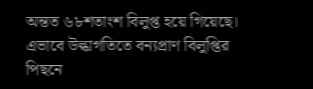অন্তত ৬৮শতাংশ বিলুপ্ত হয়ে গিয়েছে। এভাবে উল্কাগতিতে বন্যপ্রাণ বিলুপ্তির পিছনে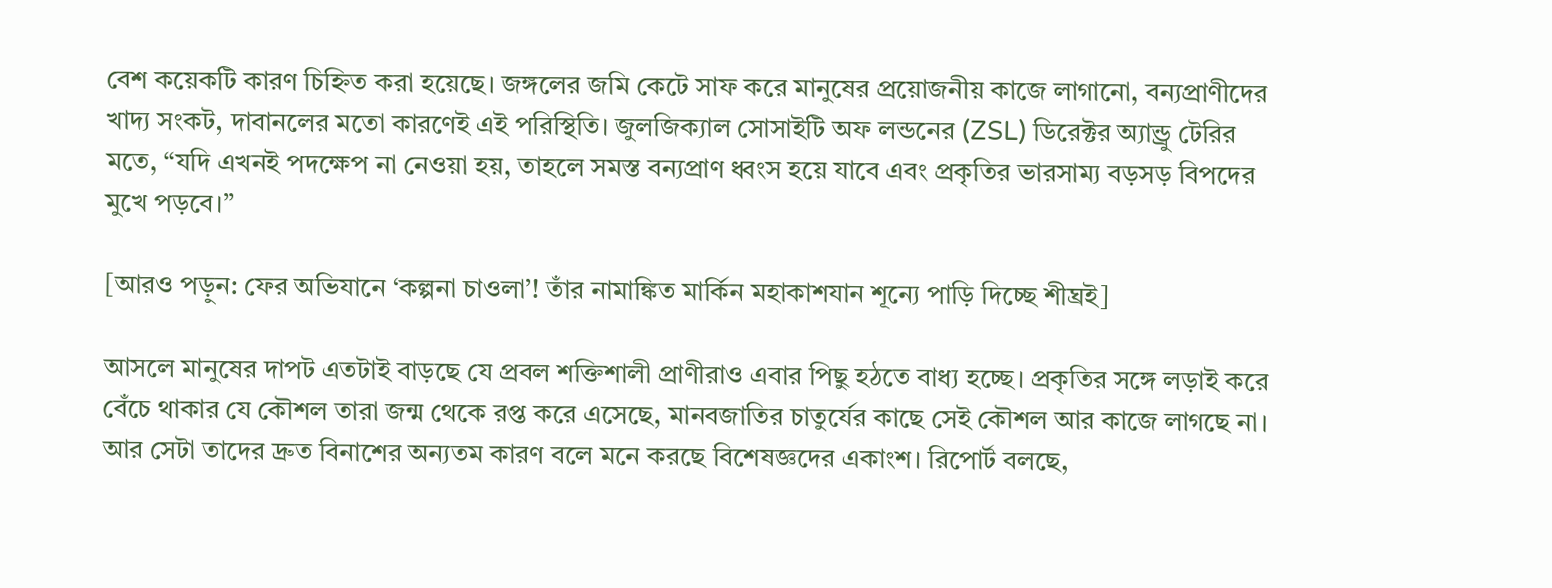বেশ কয়েকটি কারণ চিহ্নিত করা হয়েছে। জঙ্গলের জমি কেটে সাফ করে মানুষের প্রয়োজনীয় কাজে লাগানো, বন্যপ্রাণীদের খাদ্য সংকট, দাবানলের মতো কারণেই এই পরিস্থিতি। জুলজিক্যাল সোসাইটি অফ লন্ডনের (ZSL) ডিরেক্টর অ্যান্ড্রু টেরির মতে, “যদি এখনই পদক্ষেপ না নেওয়া হয়, তাহলে সমস্ত বন্যপ্রাণ ধ্বংস হয়ে যাবে এবং প্রকৃতির ভারসাম্য বড়সড় বিপদের মুখে পড়বে।”

[আরও পড়ুন: ফের অভিযানে ‘কল্পনা চাওলা’! তাঁর নামাঙ্কিত মার্কিন মহাকাশযান শূন্যে পাড়ি দিচ্ছে শীঘ্রই]

আসলে মানুষের দাপট এতটাই বাড়ছে যে প্রবল শক্তিশালী প্রাণীরাও এবার পিছু হঠতে বাধ্য হচ্ছে। প্রকৃতির সঙ্গে লড়াই করে বেঁচে থাকার যে কৌশল তারা জন্ম থেকে রপ্ত করে এসেছে, মানবজাতির চাতুর্যের কাছে সেই কৌশল আর কাজে লাগছে না। আর সেটা তাদের দ্রুত বিনাশের অন্যতম কারণ বলে মনে করছে বিশেষজ্ঞদের একাংশ। রিপোর্ট বলছে,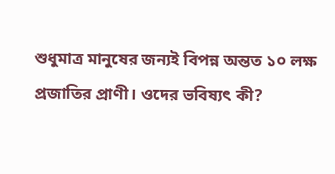শুধুমাত্র মানুষের জন্যই বিপন্ন অন্তত ১০ লক্ষ প্রজাতির প্রাণী। ওদের ভবিষ্যৎ কী?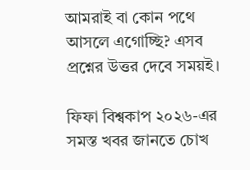আমরাই বা কোন পথে আসলে এগোচ্ছি? এসব প্রশ্নের উত্তর দেবে সময়ই।

ফিফা বিশ্বকাপ ২০২৬-এর সমস্ত খবর জানতে চোখ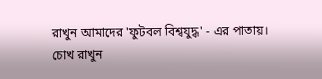রাখুন আমাদের 'ফুটবল বিশ্বযুদ্ধ' - এর পাতায়।
চোখ রাখুন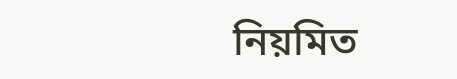নিয়মিত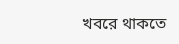খবরে থাকতে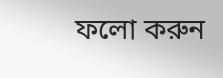ফলো করুন